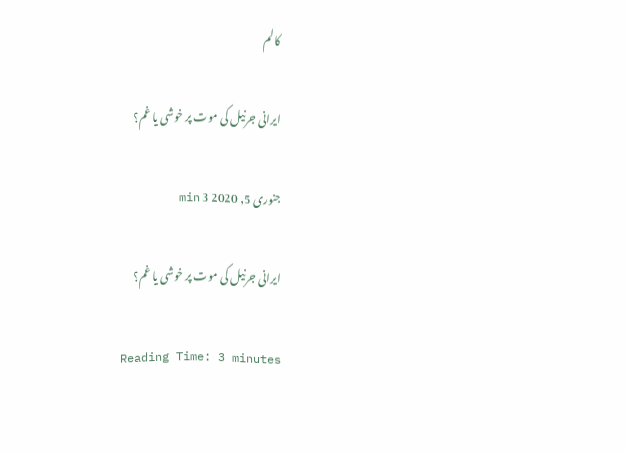کالم

ایرانی جرنیل کی موت پر خوشی یا غم؟

جنوری 5, 2020 3 min

ایرانی جرنیل کی موت پر خوشی یا غم؟

Reading Time: 3 minutes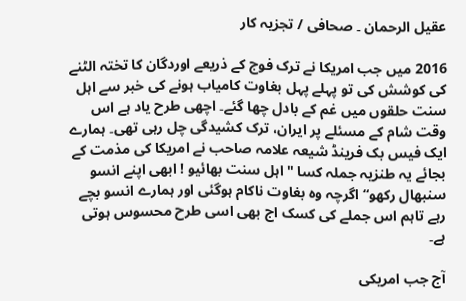عقیل الرحمان ۔ صحافی / تجزیہ کار

2016 میں جب امریکا نے ترک فوج کے ذریعے اوردگان کا تختہ الٹنے کی کوشش کی تو پہلے پہل بغاوت کامیاب ہونے کی خبر سے اہل سنت حلقوں میں غم کے بادل چھا گئے۔ اچھی طرح یاد ہے اس وقت شام کے مسئلے پر ایران، ترک کشیدگی چل رہی تھی۔ ہمارے ایک فیس بک فرینڈ شیعہ علامہ صاحب نے امریکا کی مذمت کے بجائے یہ طنزیہ جملہ کسا "اہل سنت بھائیو ! ابھی اپنے انسو سنبھال رکھو“ اگرچہ وہ بغاوت ناکام ہوگئی اور ہمارے انسو بچے رہے تاہم اس جملے کی کسک اج بھی اسی طرح محسوس ہوتی ہے۔

آج جب امریکی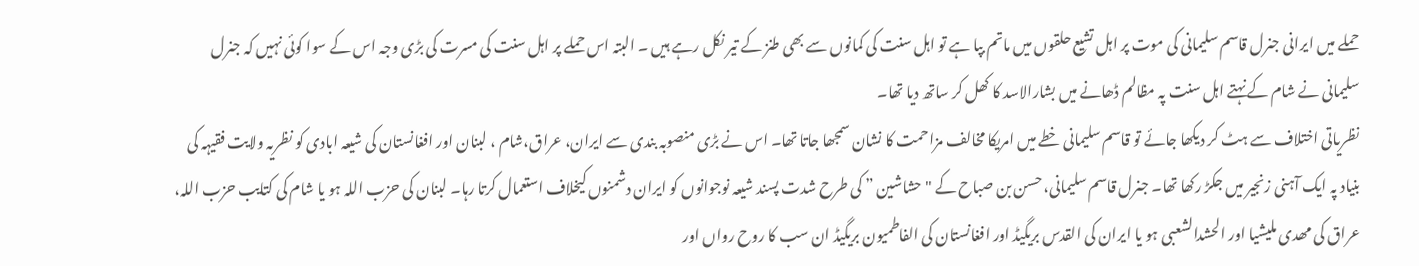حملے میں ایرانی جنرل قاسم سلیمانی کی موت پر اہل تشیع حلقوں میں ماتم بپا ہے تو اہل سنت کی کمانوں سے بھی طنز کے تیر نکل رہے ہیں ۔ البتہ اس حملے پر اہل سنت کی مسرت کی بڑی وجہ اس کے سوا کوئی نہیں کہ جنرل سلیمانی نے شام کے نہتے اہل سنت پہ مظالم ڈھانے میں بشارالاسد کا کھل کر ساتھ دیا تھا۔
نظریاتی اختلاف سے ہٹ کر دیکھا جائے تو قاسم سلیمانی خطے میں امریکا مخالف مزاحمت کا نشان سمجھا جاتا تھا۔ اس نے بڑی منصوبہ بندی سے ایران، عراق،شام ، لبنان اور افغانستان کی شیعہ ابادی کو نظریہ ولایت فقیہہ کی بنیاد پہ ایک آہنی زنجیر میں جکڑ رکھا تھا۔ جنرل قاسم سلیمانی، حسن بن صباح کے "حشاشین ” کی طرح شدت پسند شیعہ نوجوانوں کو ایران دشمنوں کیخلاف استعمال کرتا رہا۔ لبنان کی حزب اللہ ہو یا شام کی کتایب حزب اللہ، عراق کی مھدی ملیشیا اور الحشدالشعبی ہو یا ایران کی القدس بریگیڈ اور افغانستان کی الفاطمیون بریگیڈ ان سب کا روح رواں اور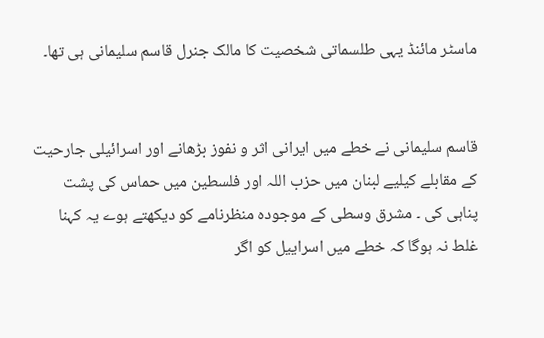ماسٹر مائنڈ یہی طلسماتی شخصیت کا مالک جنرل قاسم سلیمانی ہی تھا۔


قاسم سلیمانی نے خطے میں ایرانی اثر و نفوز بڑھانے اور اسرائیلی جارحیت کے مقابلے کیلیے لبنان میں حزب اللہ اور فلسطین میں حماس کی پشت پناہی کی ۔ مشرق وسطی کے موجودہ منظرنامے کو دیکھتے ہوے یہ کہنا غلط نہ ہوگا کہ خطے میں اسراییل کو اگر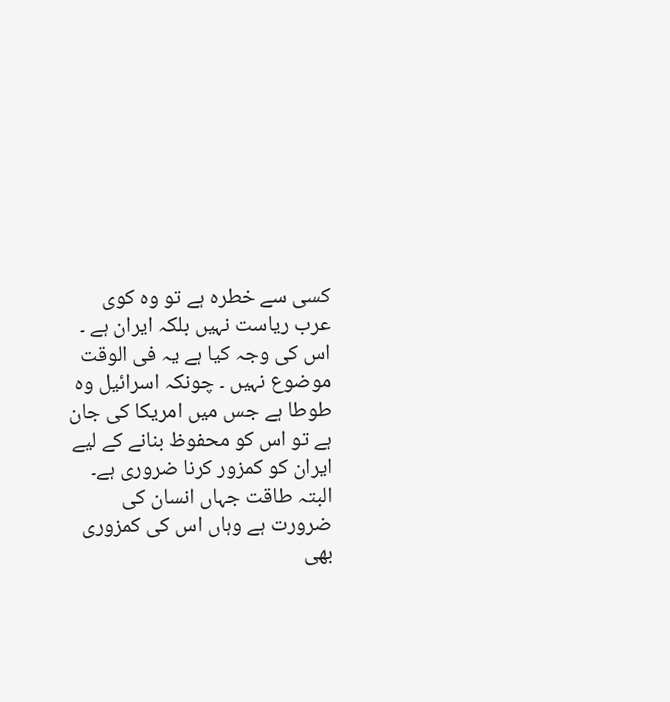کسی سے خطرہ ہے تو وہ کوی عرب ریاست نہیں بلکہ ایران ہے ۔ اس کی وجہ کیا ہے یہ فی الوقت موضوع نہیں ۔ چونکہ اسرائیل وہ طوطا ہے جس میں امریکا کی جان ہے تو اس کو محفوظ بنانے کے لیے ایران کو کمزور کرنا ضروری ہے۔ البتہ طاقت جہاں انسان کی ضرورت ہے وہاں اس کی کمزوری بھی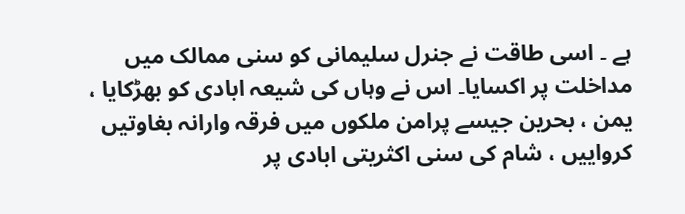ہے ۔ اسی طاقت نے جنرل سلیمانی کو سنی ممالک میں مداخلت پر اکسایا۔ اس نے وہاں کی شیعہ ابادی کو بھڑکایا ، یمن ، بحرین جیسے پرامن ملکوں میں فرقہ وارانہ بغاوتیں کرواییں ، شام کی سنی اکثریتی ابادی پر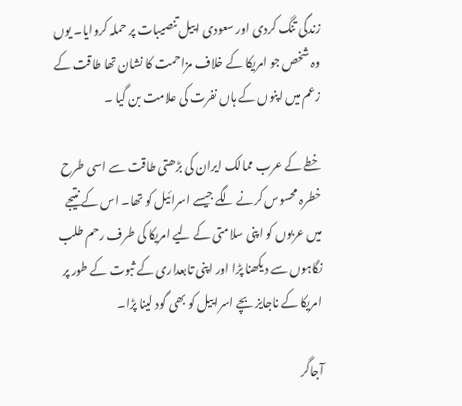زندگی تنگ کردی اور سعودی اییل تنصیبات پر حملہ کروایا۔ یوں وہ شخص جو امریکا کے خلاف مزاحمت کا نشان تھا طاقت کے زعم میں اپنوں کے ہاں نفرت کی علامت بن گیا ۔

خطے کے عرب ممالک ایران کی بڑھتی طاقت سے اسی طرح خطرہ محسوس کرنے لگے جیسے اسرائیل کو تھا۔ اس کے نتیجے میں عربوں کو اپنی سلامتی کے لیے امریکا کی طرف رحم طلب نگاہوں سے دیکھنا پڑا اور اپنی تابعداری کے ثبوت کے طور پر امریکا کے ناجایز بچے اسراییل کو بھی گود لینا پڑا۔

آجاگر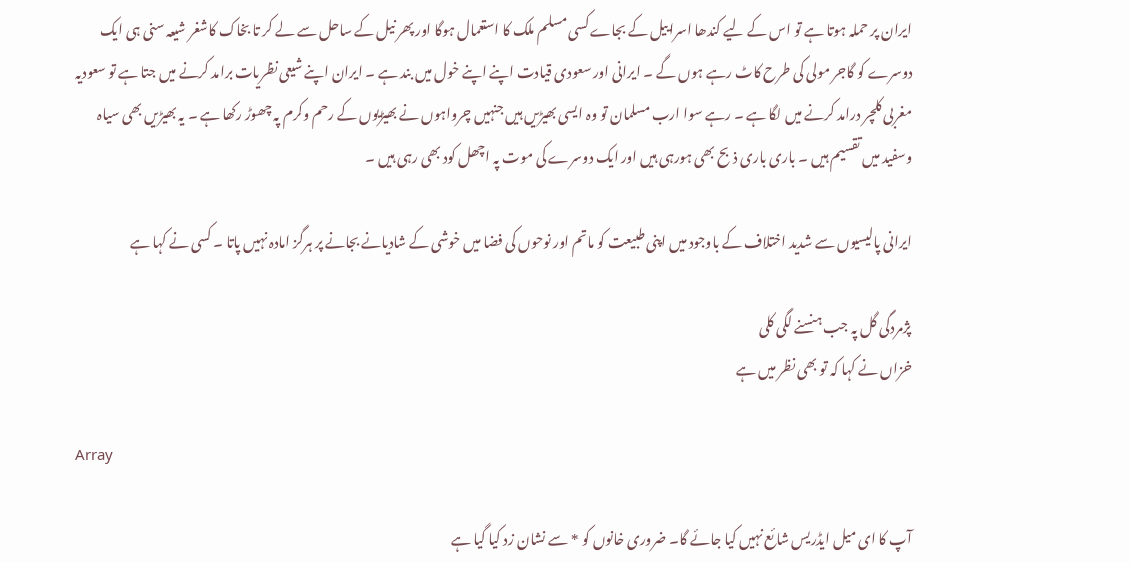ایران پر حملہ ہوتا ہے تو اس کے لیے کندھا اسراییل کے بجاے کسی مسلم ملک کا استعمال ہوگا اور پھر نیل کے ساحل سے لے کر تا بخاک کاشغر شیعہ سنی ہی ایک دوسرے کو گاجر مولی کی طرح کاٹ رہے ہوں گے ۔ ایرانی اور سعودی قیادت اپنے اپنے خول میں بند ہے ۔ ایران اپنے شیعی نظریات برامد کرنے میں جتا ہے تو سعودیہ مغربی کلچر درامد کرنے میں لگا ہے ۔ رہے سوا ارب مسلمان تو وہ ایسی بھیڑیں ہیں جنہیں چرواہوں نے بھیڑیوں کے رحم وکرم پہ چھوڑ رکھا ہے ۔ یہ بھیڑیں بھی سیاہ وسفید میں تقسیم ہیں ۔ باری باری ذبح بھی ہورہی ہیں اور ایک دوسرے کی موت پہ اچھل کود بھی رہی ہیں ۔

ایرانی پالیسیوں سے شدید اختلاف کے باوجود میں اپنی طبیعت کو ماتم اور نوحوں کی فضا میں خوشی کے شادیانے بجانے پر ہرگز امادہ نہیں پاتا ۔ کسی نے کہا ہے

پژمردگی گل پہ جب ہنسنے لگی کلی
خزاں نے کہا کہ تو بھی نظر میں ہے

Array

آپ کا ای میل ایڈریس شائع نہیں کیا جائے گا۔ ضروری خانوں کو * سے نشان زد کیا گیا ہے